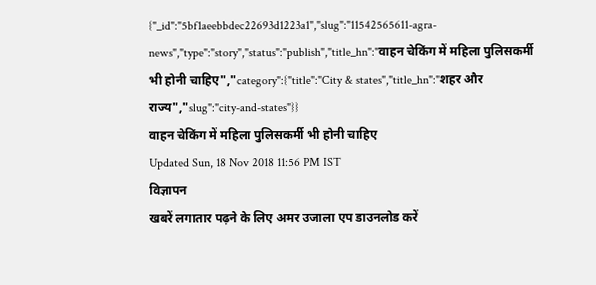{"_id":"5bf1aeebbdec22693d1223a1","slug":"11542565611-agra-news","type":"story","status":"publish","title_hn":"वाहन चेकिंग में महिला पुलिसकर्मी भी होनी चाहिए","category":{"title":"City & states","title_hn":"शहर और राज्य","slug":"city-and-states"}}
वाहन चेकिंग में महिला पुलिसकर्मी भी होनी चाहिए
Updated Sun, 18 Nov 2018 11:56 PM IST
विज्ञापन
खबरें लगातार पढ़ने के लिए अमर उजाला एप डाउनलोड करें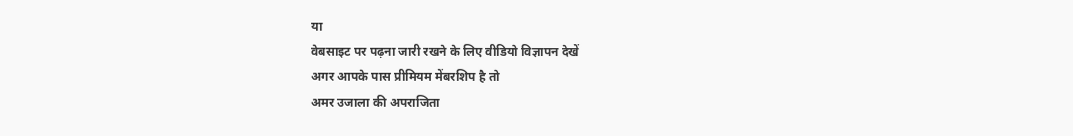या
वेबसाइट पर पढ़ना जारी रखने के लिए वीडियो विज्ञापन देखें
अगर आपके पास प्रीमियम मेंबरशिप है तो
अमर उजाला की अपराजिता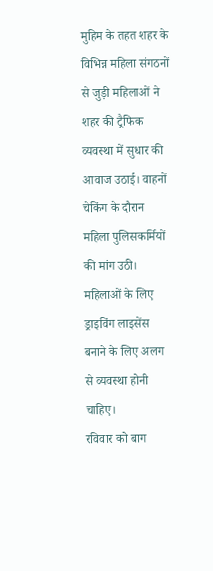मुहिम के तहत शहर के विभिन्न महिला संगठनों से जुड़ी महिलाओं ने शहर की ट्रैफिक व्यवस्था में सुधार की आवाज उठाई। वाहनों चेकिंग के दौरान महिला पुलिसकर्मियों की मांग उठी। महिलाओं के लिए ड्राइविंग लाइसेंस बनाने के लिए अलग से व्यवस्था होनी चाहिए।
रविवार को बाग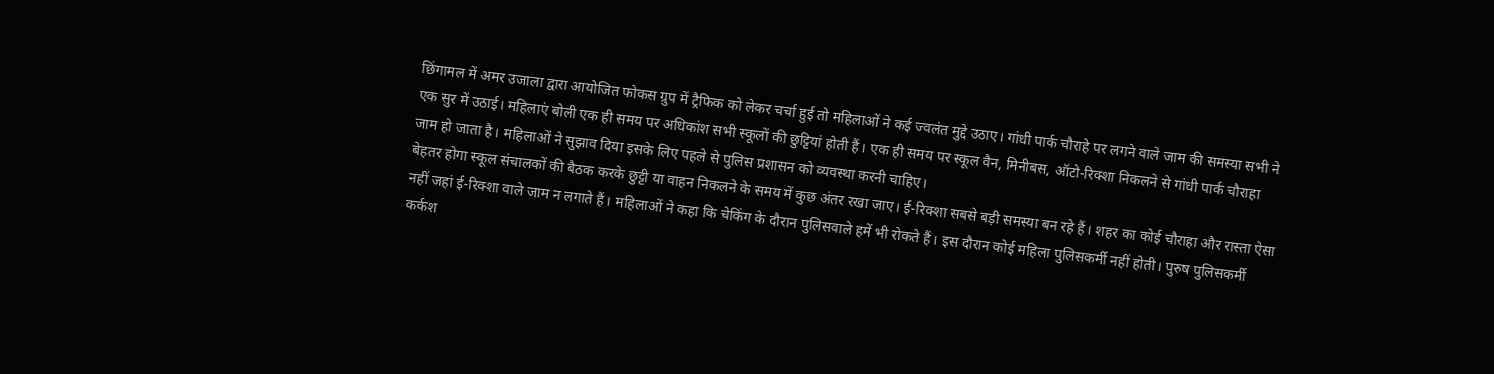छिंगामल में अमर उजाला द्वारा आयोजित फोकस ग्रुप में ट्रैफिक को लेकर चर्चा हुई तो महिलाओं ने कई ज्वलंत मुद्दे उठाए। गांधी पार्क चौराहे पर लगने वाले जाम की समस्या सभी ने एक सुर में उठाई। महिलाएं बोली एक ही समय पर अधिकांश सभी स्कूलों की छुट्टियां होती हैं। एक ही समय पर स्कूल वैन, मिनीबस, ऑटो-रिक्शा निकलने से गांधी पार्क चौराहा जाम हो जाता है। महिलाओं ने सुझाव दिया इसके लिए पहले से पुलिस प्रशासन को व्यवस्था करनी चाहिए।
बेहतर होगा स्कूल संचालकों की बैठक करके छुट्टी या वाहन निकलने के समय में कुछ अंतर रखा जाए। ई-रिक्शा सबसे बड़ी समस्या बन रहे हैं। शहर का कोई चौराहा और रास्ता ऐसा नहीं जहां ई-रिक्शा वाले जाम न लगाते हैं। महिलाओं ने कहा कि चेकिंग के दौरान पुलिसवाले हमें भी रोकते हैं। इस दौरान कोई महिला पुलिसकर्मी नहीं होती। पुरुष पुलिसकर्मी कर्कश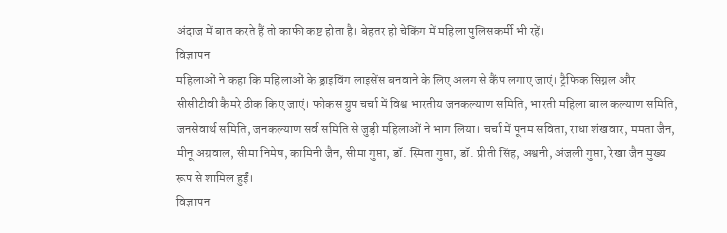अंदाज में बात करते हैं तो काफी कष्ट होता है। बेहतर हो चेकिंग में महिला पुलिसकर्मी भी रहें।
विज्ञापन
महिलाओं ने कहा कि महिलाओं के ड्राइविंग लाइसेंस बनवाने के लिए अलग से कैंप लगाए जाएं। ट्रैफिक सिग्नल और सीसीटीवी कैमरे ठीक किए जाएं। फोकस ग्रुप चर्चा में विश्व भारतीय जनकल्याण समिति, भारती महिला बाल कल्याण समिति, जनसेवार्थ समिति, जनकल्याण सर्व समिति से जुड़ी महिलाओं ने भाग लिया। चर्चा में पूनम सविता, राधा शंखवार, ममता जैन, मीनू अग्रवाल, सीमा निमेष, कामिनी जैन, सीमा गुप्ता, डॉ. स्मिता गुप्ता, डॉ. प्रीती सिंह, अश्वनी, अंजली गुप्ता, रेखा जैन मुख्य रूप से शामिल हुईं।
विज्ञापन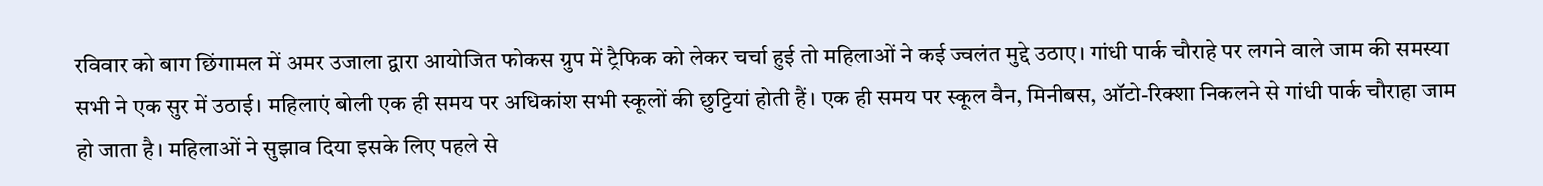रविवार को बाग छिंगामल में अमर उजाला द्वारा आयोजित फोकस ग्रुप में ट्रैफिक को लेकर चर्चा हुई तो महिलाओं ने कई ज्वलंत मुद्दे उठाए। गांधी पार्क चौराहे पर लगने वाले जाम की समस्या सभी ने एक सुर में उठाई। महिलाएं बोली एक ही समय पर अधिकांश सभी स्कूलों की छुट्टियां होती हैं। एक ही समय पर स्कूल वैन, मिनीबस, ऑटो-रिक्शा निकलने से गांधी पार्क चौराहा जाम हो जाता है। महिलाओं ने सुझाव दिया इसके लिए पहले से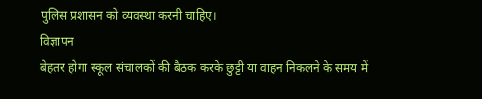पुलिस प्रशासन को व्यवस्था करनी चाहिए।
विज्ञापन
बेहतर होगा स्कूल संचालकों की बैठक करके छुट्टी या वाहन निकलने के समय में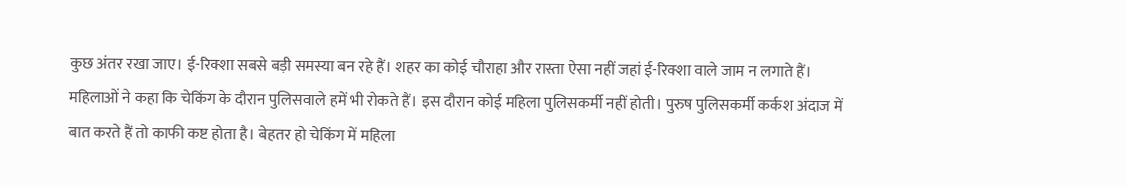कुछ अंतर रखा जाए। ई-रिक्शा सबसे बड़ी समस्या बन रहे हैं। शहर का कोई चौराहा और रास्ता ऐसा नहीं जहां ई-रिक्शा वाले जाम न लगाते हैं। महिलाओं ने कहा कि चेकिंग के दौरान पुलिसवाले हमें भी रोकते हैं। इस दौरान कोई महिला पुलिसकर्मी नहीं होती। पुरुष पुलिसकर्मी कर्कश अंदाज में बात करते हैं तो काफी कष्ट होता है। बेहतर हो चेकिंग में महिला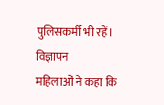पुलिसकर्मी भी रहें।
विज्ञापन
महिलाओं ने कहा कि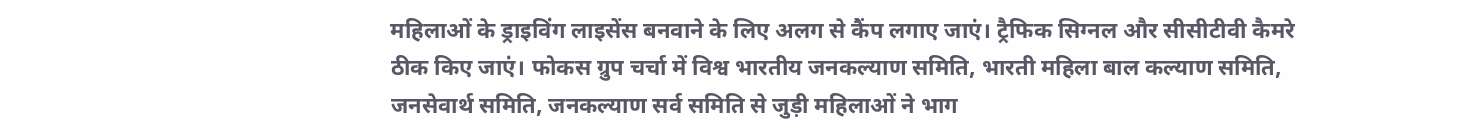महिलाओं के ड्राइविंग लाइसेंस बनवाने के लिए अलग से कैंप लगाए जाएं। ट्रैफिक सिग्नल और सीसीटीवी कैमरे ठीक किए जाएं। फोकस ग्रुप चर्चा में विश्व भारतीय जनकल्याण समिति, भारती महिला बाल कल्याण समिति, जनसेवार्थ समिति, जनकल्याण सर्व समिति से जुड़ी महिलाओं ने भाग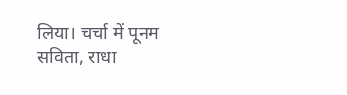लिया। चर्चा में पूनम सविता, राधा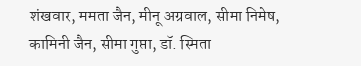शंखवार, ममता जैन, मीनू अग्रवाल, सीमा निमेष, कामिनी जैन, सीमा गुप्ता, डॉ. स्मिता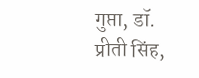गुप्ता, डॉ. प्रीती सिंह,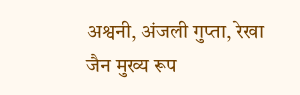अश्वनी, अंजली गुप्ता, रेखा जैन मुख्य रूप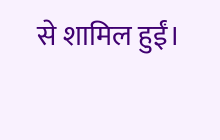से शामिल हुईं।